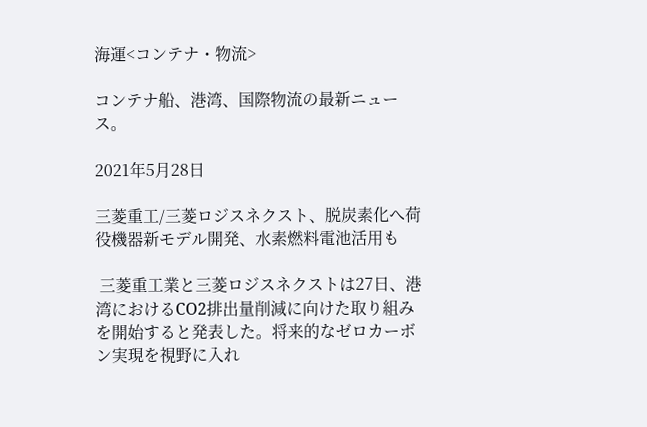海運<コンテナ・物流>

コンテナ船、港湾、国際物流の最新ニュース。

2021年5月28日

三菱重工/三菱ロジスネクスト、脱炭素化へ荷役機器新モデル開発、水素燃料電池活用も

 三菱重工業と三菱ロジスネクストは27日、港湾におけるCO2排出量削減に向けた取り組みを開始すると発表した。将来的なゼロカーボン実現を視野に入れ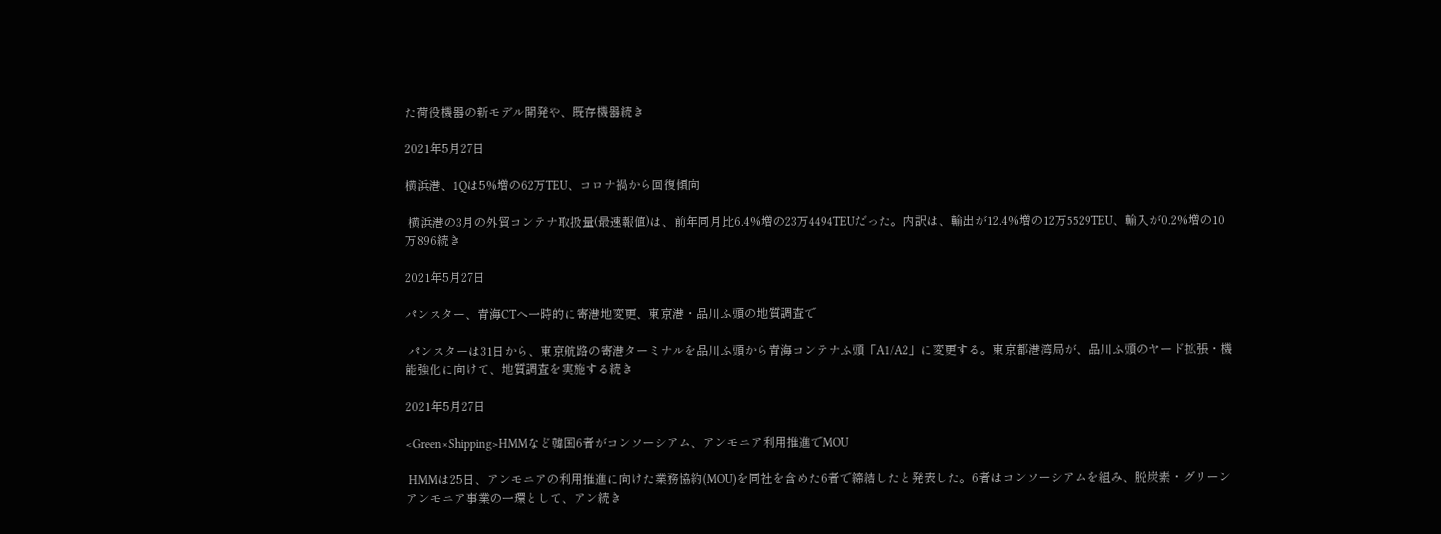た荷役機器の新モデル開発や、既存機器続き

2021年5月27日

横浜港、1Qは5%増の62万TEU、コロナ禍から回復傾向

 横浜港の3月の外貿コンテナ取扱量(最速報値)は、前年同月比6.4%増の23万4494TEUだった。内訳は、輸出が12.4%増の12万5529TEU、輸入が0.2%増の10万896続き

2021年5月27日

パンスター、青海CTへ一時的に寄港地変更、東京港・品川ふ頭の地質調査で

 パンスターは31日から、東京航路の寄港ターミナルを品川ふ頭から青海コンテナふ頭「A1/A2」に変更する。東京都港湾局が、品川ふ頭のヤード拡張・機能強化に向けて、地質調査を実施する続き

2021年5月27日

<Green×Shipping>HMMなど韓国6者がコンソーシアム、アンモニア利用推進でMOU

 HMMは25日、アンモニアの利用推進に向けた業務協約(MOU)を同社を含めた6者で締結したと発表した。6者はコンソーシアムを組み、脱炭素・グリーンアンモニア事業の一環として、アン続き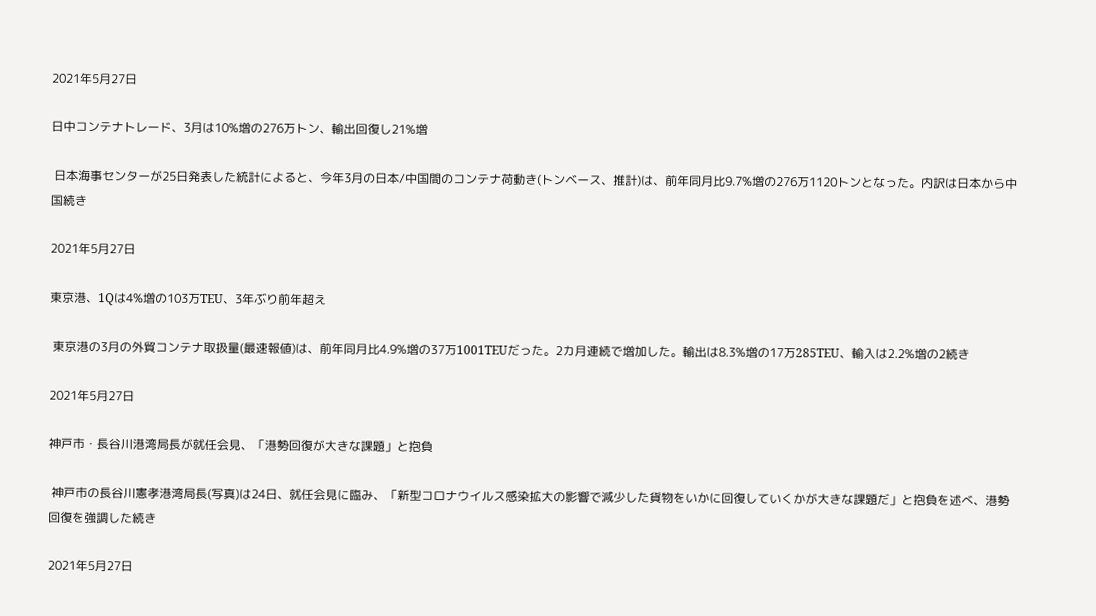2021年5月27日

日中コンテナトレード、3月は10%増の276万トン、輸出回復し21%増

 日本海事センターが25日発表した統計によると、今年3月の日本/中国間のコンテナ荷動き(トンベース、推計)は、前年同月比9.7%増の276万1120トンとなった。内訳は日本から中国続き

2021年5月27日

東京港、1Qは4%増の103万TEU、3年ぶり前年超え

 東京港の3月の外貿コンテナ取扱量(最速報値)は、前年同月比4.9%増の37万1001TEUだった。2カ月連続で増加した。輸出は8.3%増の17万285TEU、輸入は2.2%増の2続き

2021年5月27日

神戸市・長谷川港湾局長が就任会見、「港勢回復が大きな課題」と抱負

 神戸市の長谷川憲孝港湾局長(写真)は24日、就任会見に臨み、「新型コロナウイルス感染拡大の影響で減少した貨物をいかに回復していくかが大きな課題だ」と抱負を述べ、港勢回復を強調した続き

2021年5月27日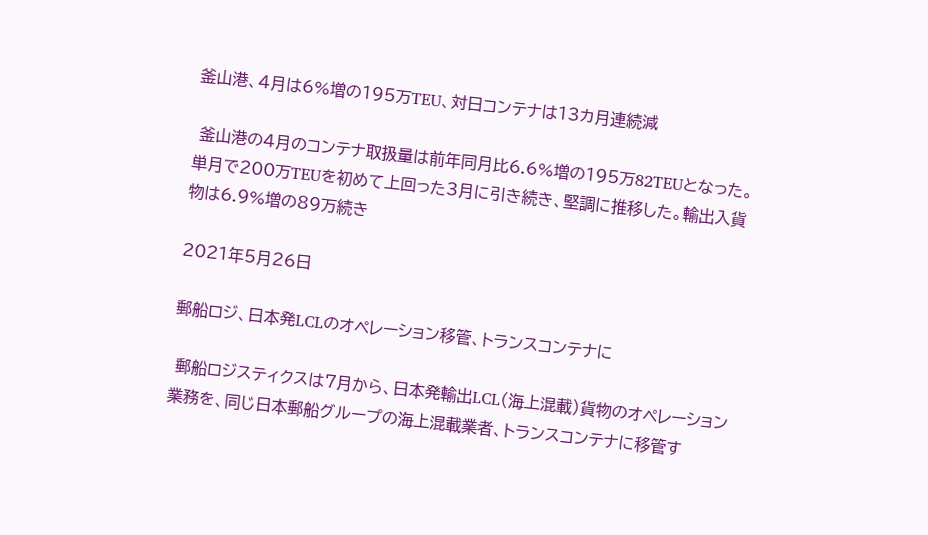釜山港、4月は6%増の195万TEU、対日コンテナは13カ月連続減

 釜山港の4月のコンテナ取扱量は前年同月比6.6%増の195万82TEUとなった。単月で200万TEUを初めて上回った3月に引き続き、堅調に推移した。輸出入貨物は6.9%増の89万続き

2021年5月26日

郵船ロジ、日本発LCLのオペレーション移管、トランスコンテナに

 郵船ロジスティクスは7月から、日本発輸出LCL(海上混載)貨物のオペレーション業務を、同じ日本郵船グループの海上混載業者、トランスコンテナに移管す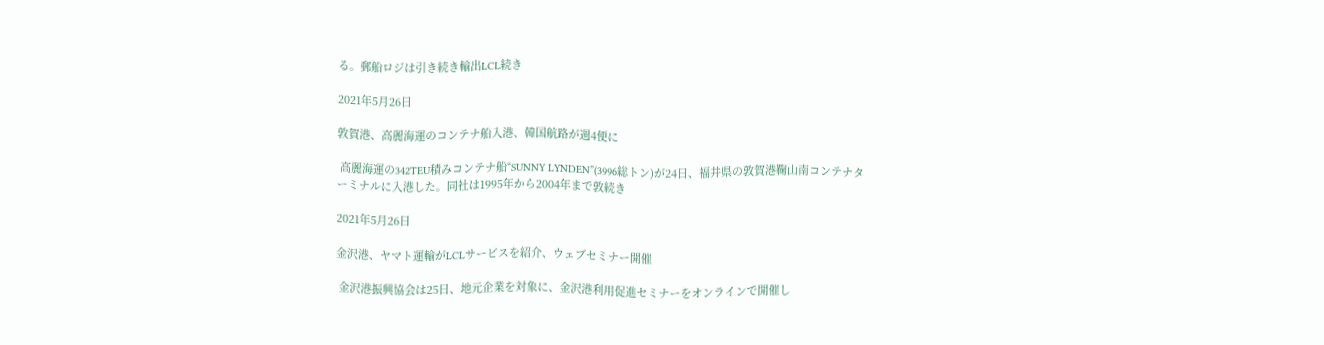る。郵船ロジは引き続き輸出LCL続き

2021年5月26日

敦賀港、高麗海運のコンテナ船入港、韓国航路が週4便に

 高麗海運の342TEU積みコンテナ船“SUNNY LYNDEN”(3996総トン)が24日、福井県の敦賀港鞠山南コンテナターミナルに入港した。同社は1995年から2004年まで敦続き

2021年5月26日

金沢港、ヤマト運輸がLCLサービスを紹介、ウェブセミナー開催

 金沢港振興協会は25日、地元企業を対象に、金沢港利用促進セミナーをオンラインで開催し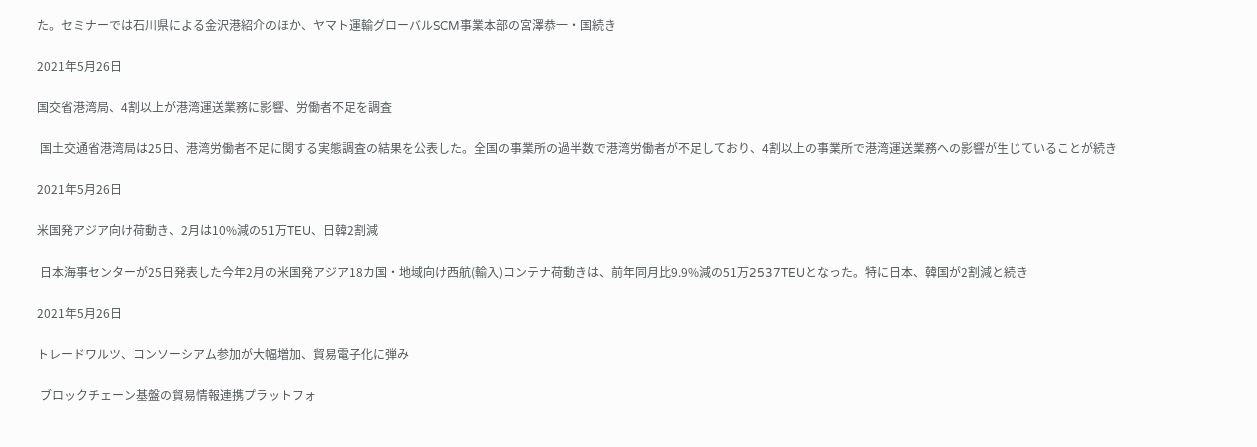た。セミナーでは石川県による金沢港紹介のほか、ヤマト運輸グローバルSCM事業本部の宮澤恭一・国続き

2021年5月26日

国交省港湾局、4割以上が港湾運送業務に影響、労働者不足を調査

 国土交通省港湾局は25日、港湾労働者不足に関する実態調査の結果を公表した。全国の事業所の過半数で港湾労働者が不足しており、4割以上の事業所で港湾運送業務への影響が生じていることが続き

2021年5月26日

米国発アジア向け荷動き、2月は10%減の51万TEU、日韓2割減

 日本海事センターが25日発表した今年2月の米国発アジア18カ国・地域向け西航(輸入)コンテナ荷動きは、前年同月比9.9%減の51万2537TEUとなった。特に日本、韓国が2割減と続き

2021年5月26日

トレードワルツ、コンソーシアム参加が大幅増加、貿易電子化に弾み

 ブロックチェーン基盤の貿易情報連携プラットフォ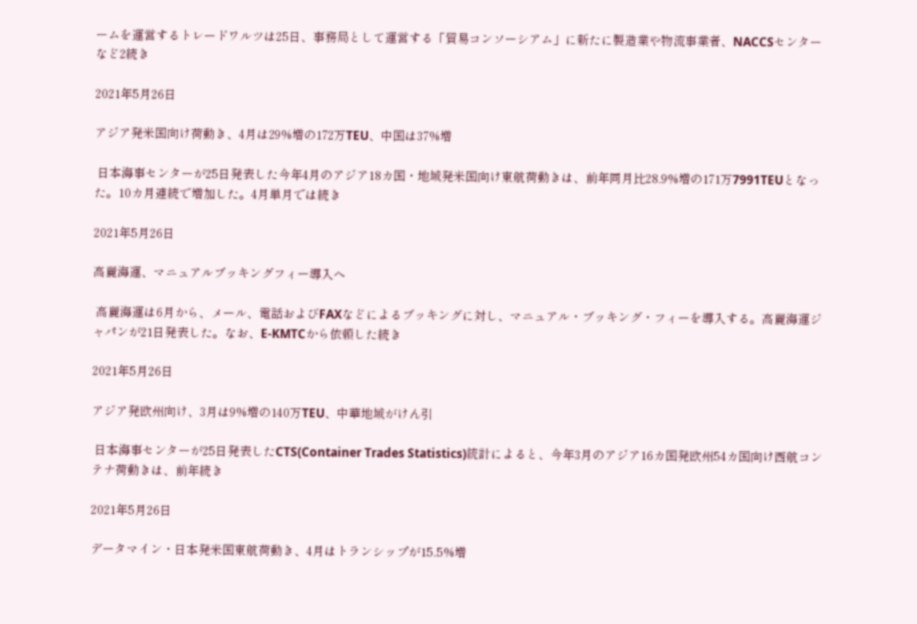ームを運営するトレードワルツは25日、事務局として運営する「貿易コンソーシアム」に新たに製造業や物流事業者、NACCSセンターなど2続き

2021年5月26日

アジア発米国向け荷動き、4月は29%増の172万TEU、中国は37%増

 日本海事センターが25日発表した今年4月のアジア18カ国・地域発米国向け東航荷動きは、前年同月比28.9%増の171万7991TEUとなった。10カ月連続で増加した。4月単月では続き

2021年5月26日

高麗海運、マニュアルブッキングフィー導入へ

 高麗海運は6月から、メール、電話およびFAXなどによるブッキングに対し、マニュアル・ブッキング・フィーを導入する。高麗海運ジャパンが21日発表した。なお、E-KMTCから依頼した続き

2021年5月26日

アジア発欧州向け、3月は9%増の140万TEU、中華地域がけん引

 日本海事センターが25日発表したCTS(Container Trades Statistics)統計によると、今年3月のアジア16カ国発欧州54カ国向け西航コンテナ荷動きは、前年続き

2021年5月26日

データマイン・日本発米国東航荷動き、4月はトランシップが15.5%増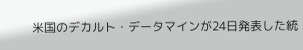米国のデカルト・データマインが24日発表した統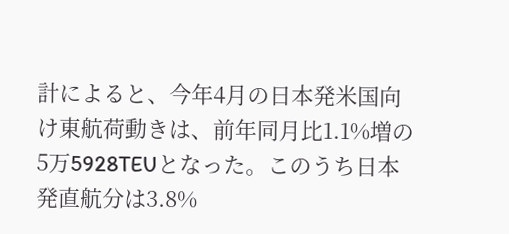計によると、今年4月の日本発米国向け東航荷動きは、前年同月比1.1%増の5万5928TEUとなった。このうち日本発直航分は3.8%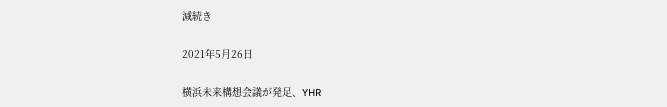減続き

2021年5月26日

横浜未来構想会議が発足、YHR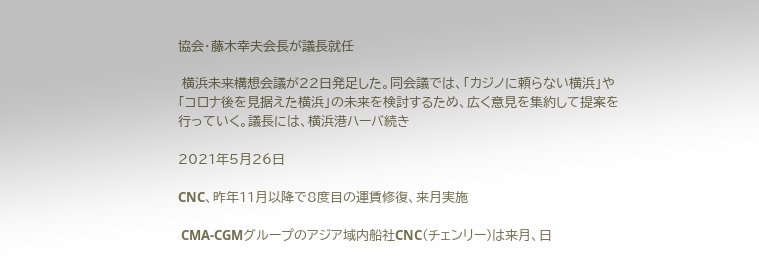協会・藤木幸夫会長が議長就任

 横浜未来構想会議が22日発足した。同会議では、「カジノに頼らない横浜」や「コロナ後を見据えた横浜」の未来を検討するため、広く意見を集約して提案を行っていく。議長には、横浜港ハーバ続き

2021年5月26日

CNC、昨年11月以降で8度目の運賃修復、来月実施

 CMA-CGMグループのアジア域内船社CNC(チェンリー)は来月、日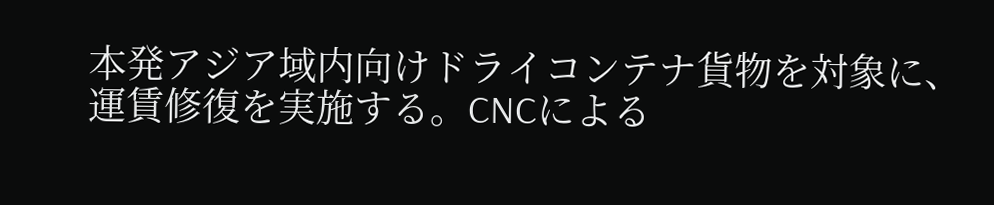本発アジア域内向けドライコンテナ貨物を対象に、運賃修復を実施する。CNCによる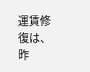運賃修復は、昨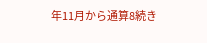年11月から通算8続き